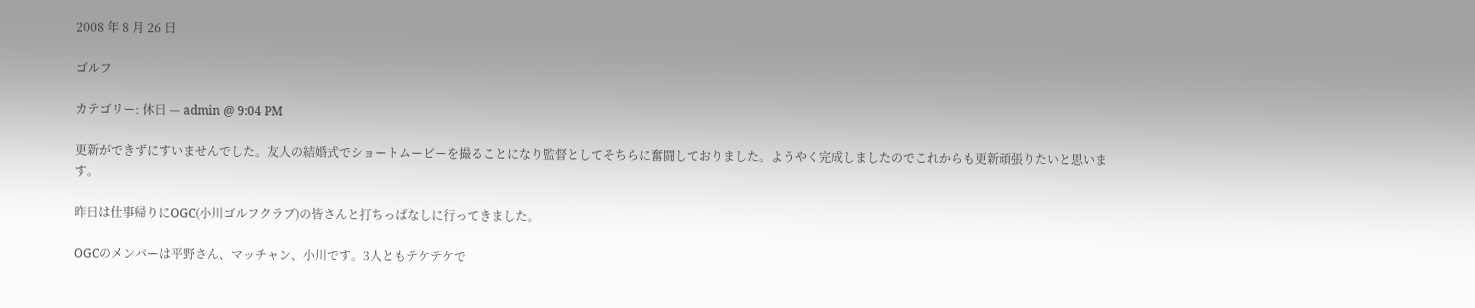2008 年 8 月 26 日

ゴルフ

カテゴリー: 休日 — admin @ 9:04 PM

更新ができずにすいませんでした。友人の結婚式でショートムービーを撮ることになり監督としてそちらに奮闘しておりました。ようやく完成しましたのでこれからも更新頑張りたいと思います。

昨日は仕事帰りにOGC(小川ゴルフクラブ)の皆さんと打ちっぱなしに行ってきました。

OGCのメンバーは平野さん、マッチャン、小川です。3人ともテケテケで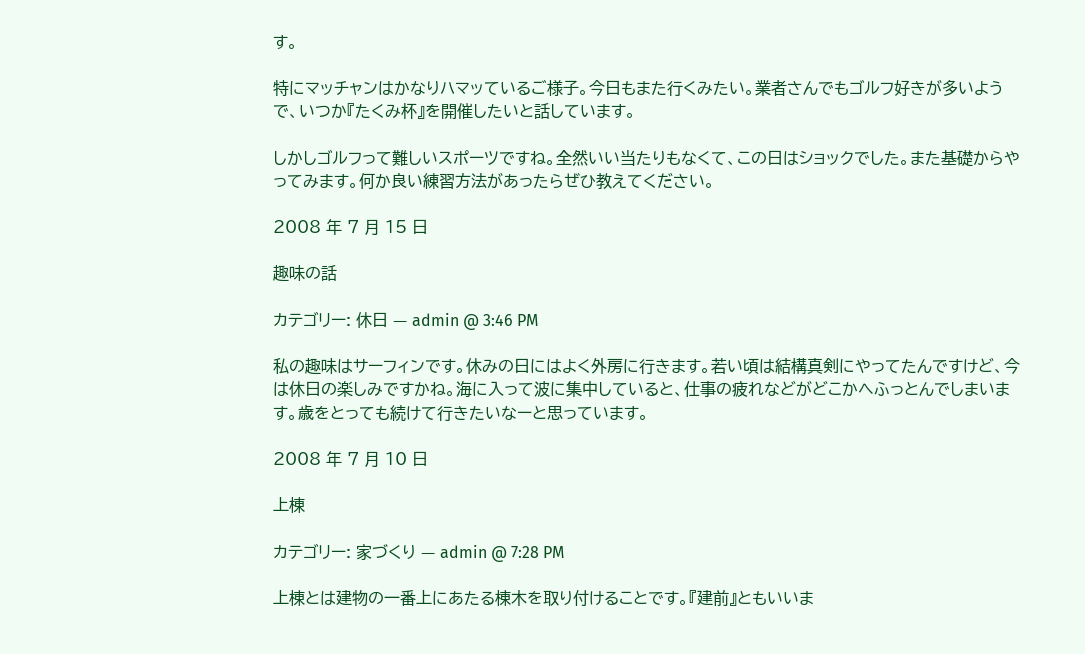す。

特にマッチャンはかなりハマッているご様子。今日もまた行くみたい。業者さんでもゴルフ好きが多いようで、いつか『たくみ杯』を開催したいと話しています。

しかしゴルフって難しいスポーツですね。全然いい当たりもなくて、この日はショックでした。また基礎からやってみます。何か良い練習方法があったらぜひ教えてください。

2008 年 7 月 15 日

趣味の話

カテゴリー: 休日 — admin @ 3:46 PM

私の趣味はサーフィンです。休みの日にはよく外房に行きます。若い頃は結構真剣にやってたんですけど、今は休日の楽しみですかね。海に入って波に集中していると、仕事の疲れなどがどこかへふっとんでしまいます。歳をとっても続けて行きたいなーと思っています。

2008 年 7 月 10 日

上棟

カテゴリー: 家づくり — admin @ 7:28 PM

上棟とは建物の一番上にあたる棟木を取り付けることです。『建前』ともいいま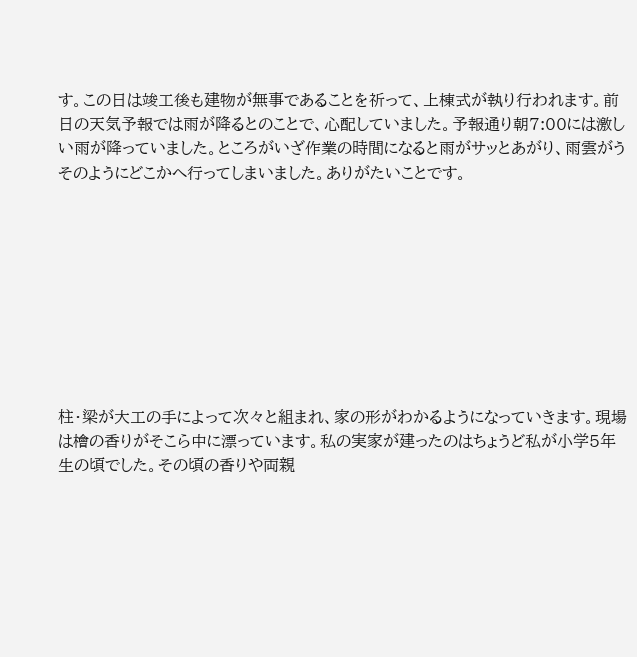す。この日は竣工後も建物が無事であることを祈って、上棟式が執り行われます。前日の天気予報では雨が降るとのことで、心配していました。予報通り朝7:00には激しい雨が降っていました。ところがいざ作業の時間になると雨がサッとあがり、雨雲がうそのようにどこかへ行ってしまいました。ありがたいことです。









柱・梁が大工の手によって次々と組まれ、家の形がわかるようになっていきます。現場は檜の香りがそこら中に漂っています。私の実家が建ったのはちょうど私が小学5年生の頃でした。その頃の香りや両親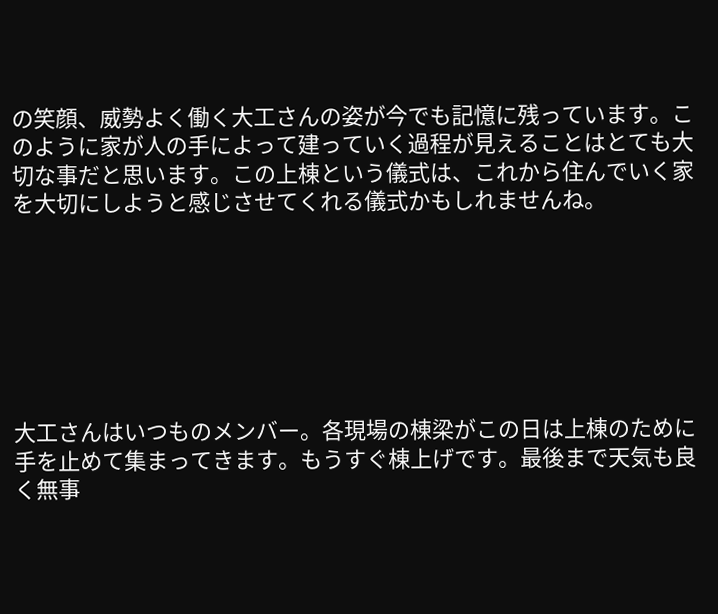の笑顔、威勢よく働く大工さんの姿が今でも記憶に残っています。このように家が人の手によって建っていく過程が見えることはとても大切な事だと思います。この上棟という儀式は、これから住んでいく家を大切にしようと感じさせてくれる儀式かもしれませんね。







大工さんはいつものメンバー。各現場の棟梁がこの日は上棟のために手を止めて集まってきます。もうすぐ棟上げです。最後まで天気も良く無事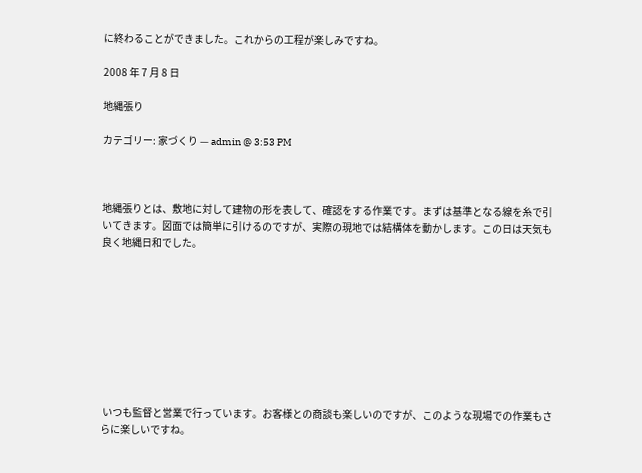に終わることができました。これからの工程が楽しみですね。

2008 年 7 月 8 日

地縄張り

カテゴリー: 家づくり — admin @ 3:53 PM



地縄張りとは、敷地に対して建物の形を表して、確認をする作業です。まずは基準となる線を糸で引いてきます。図面では簡単に引けるのですが、実際の現地では結構体を動かします。この日は天気も良く地縄日和でした。









 いつも監督と営業で行っています。お客様との商談も楽しいのですが、このような現場での作業もさらに楽しいですね。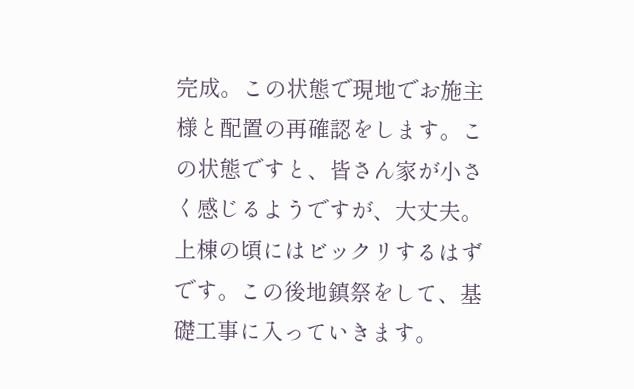完成。この状態で現地でお施主様と配置の再確認をします。この状態ですと、皆さん家が小さく感じるようですが、大丈夫。上棟の頃にはビックリするはずです。この後地鎮祭をして、基礎工事に入っていきます。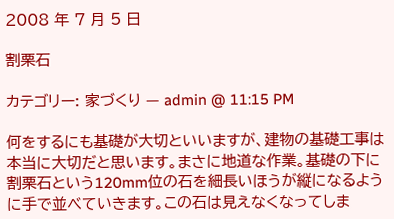2008 年 7 月 5 日

割栗石

カテゴリー: 家づくり — admin @ 11:15 PM

何をするにも基礎が大切といいますが、建物の基礎工事は本当に大切だと思います。まさに地道な作業。基礎の下に割栗石という120mm位の石を細長いほうが縦になるように手で並べていきます。この石は見えなくなってしま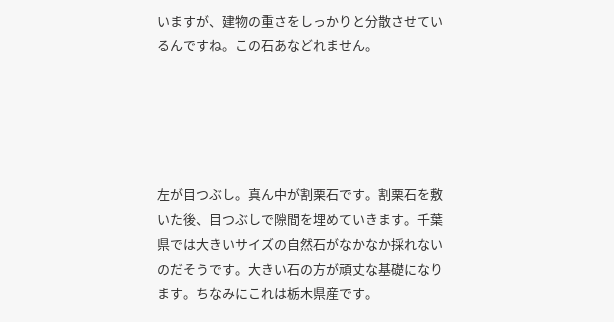いますが、建物の重さをしっかりと分散させているんですね。この石あなどれません。





左が目つぶし。真ん中が割栗石です。割栗石を敷いた後、目つぶしで隙間を埋めていきます。千葉県では大きいサイズの自然石がなかなか採れないのだそうです。大きい石の方が頑丈な基礎になります。ちなみにこれは栃木県産です。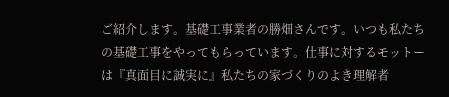ご紹介します。基礎工事業者の勝畑さんです。いつも私たちの基礎工事をやってもらっています。仕事に対するモットーは『真面目に誠実に』私たちの家づくりのよき理解者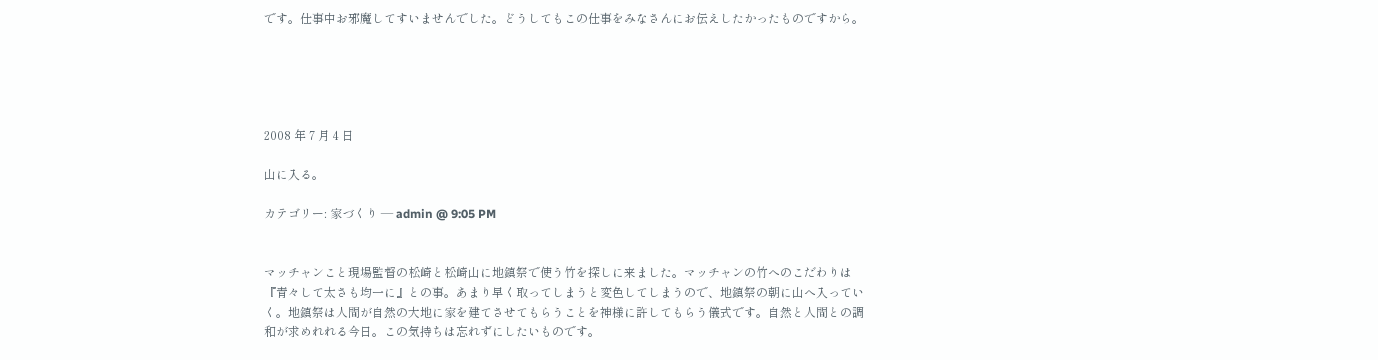です。仕事中お邪魔してすいませんでした。どうしてもこの仕事をみなさんにお伝えしたかったものですから。





2008 年 7 月 4 日

山に入る。

カテゴリー: 家づくり — admin @ 9:05 PM


マッチャンこと現場監督の松崎と松崎山に地鎮祭で使う竹を探しに来ました。マッチャンの竹へのこだわりは『青々して太さも均一に』との事。あまり早く取ってしまうと変色してしまうので、地鎮祭の朝に山へ入っていく。地鎮祭は人間が自然の大地に家を建てさせてもらうことを神様に許してもらう儀式です。自然と人間との調和が求めれれる今日。この気持ちは忘れずにしたいものです。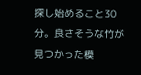探し始めること30分。良さそうな竹が見つかった模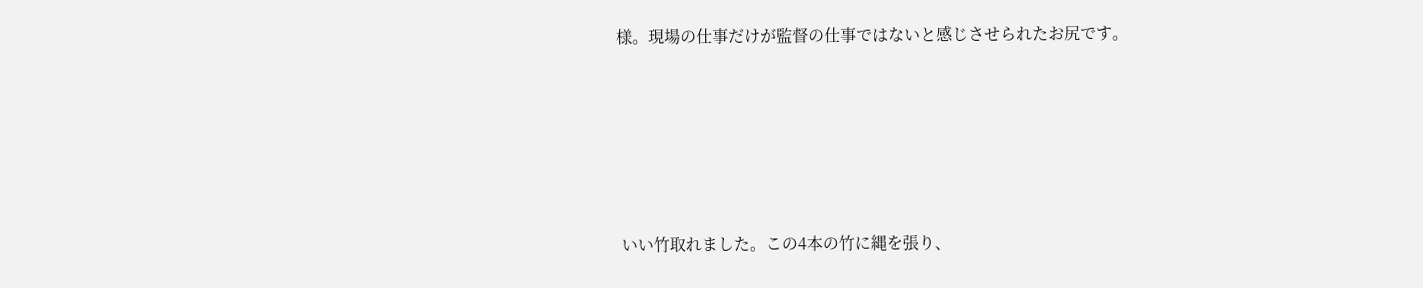様。現場の仕事だけが監督の仕事ではないと感じさせられたお尻です。








 いい竹取れました。この4本の竹に縄を張り、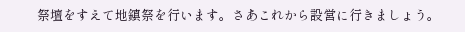祭壇をすえて地鎮祭を行います。さあこれから設営に行きましょう。